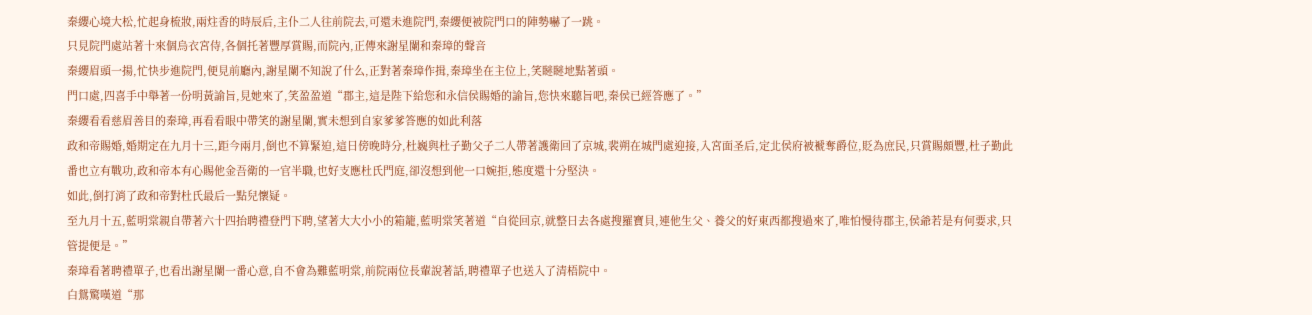秦纓心境大松,忙起身梳妝,兩炷香的時辰后,主仆二人往前院去,可還未進院門,秦纓便被院門口的陣勢嚇了一跳。
只見院門處站著十來個烏衣宮侍,各個托著豐厚賞賜,而院內,正傳來謝星闌和秦璋的聲音
秦纓眉頭一揚,忙快步進院門,便見前廳內,謝星闌不知說了什么,正對著秦璋作揖,秦璋坐在主位上,笑瞇瞇地點著頭。
門口處,四喜手中舉著一份明黃諭旨,見她來了,笑盈盈道“郡主,這是陛下給您和永信侯賜婚的諭旨,您快來聽旨吧,秦侯已經答應了。”
秦纓看看慈眉善目的秦璋,再看看眼中帶笑的謝星闌,實未想到自家爹爹答應的如此利落
政和帝賜婚,婚期定在九月十三,距今兩月,倒也不算緊迫,這日傍晚時分,杜巍與杜子勤父子二人帶著護衛回了京城,裴朔在城門處迎接,入宮面圣后,定北侯府被褫奪爵位,貶為庶民,只賞賜頗豐,杜子勤此番也立有戰功,政和帝本有心賜他金吾衛的一官半職,也好支應杜氏門庭,卻沒想到他一口婉拒,態度還十分堅決。
如此,倒打消了政和帝對杜氏最后一點兒懷疑。
至九月十五,藍明棠親自帶著六十四抬聘禮登門下聘,望著大大小小的箱籠,藍明棠笑著道“自從回京,就整日去各處搜羅寶貝,連他生父、養父的好東西都搜過來了,唯怕慢待郡主,侯爺若是有何要求,只管提便是。”
秦璋看著聘禮單子,也看出謝星闌一番心意,自不會為難藍明棠,前院兩位長輩說著話,聘禮單子也送入了清梧院中。
白鴛驚嘆道“那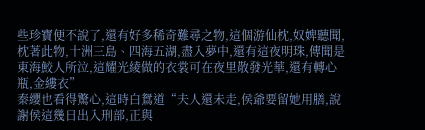些珍寶便不說了,還有好多稀奇難尋之物,這個游仙枕,奴婢聽聞,枕著此物,十洲三島、四海五湖,盡入夢中,還有這夜明珠,傳聞是東海鮫人所泣,這耀光綾做的衣裳可在夜里散發光華,還有轉心瓶,金縷衣”
秦纓也看得驚心,這時白鴛道“夫人還未走,侯爺要留她用膳,說謝侯這幾日出入刑部,正與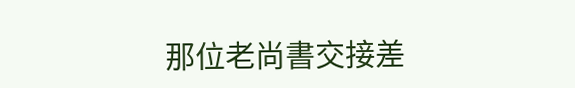那位老尚書交接差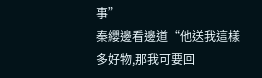事”
秦纓邊看邊道“他送我這樣多好物,那我可要回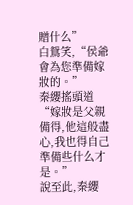贈什么”
白鴛笑,“侯爺會為您準備嫁妝的。”
秦纓搖頭道“嫁妝是父親備得,他這般盡心,我也得自己準備些什么才是。”
說至此,秦纓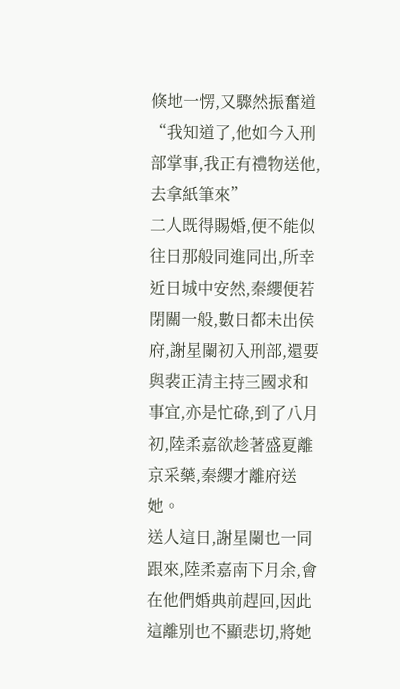倏地一愣,又驟然振奮道“我知道了,他如今入刑部掌事,我正有禮物送他,去拿紙筆來”
二人既得賜婚,便不能似往日那般同進同出,所幸近日城中安然,秦纓便若閉關一般,數日都未出侯府,謝星闌初入刑部,還要與裴正清主持三國求和事宜,亦是忙碌,到了八月初,陸柔嘉欲趁著盛夏離京采藥,秦纓才離府送她。
送人這日,謝星闌也一同跟來,陸柔嘉南下月余,會在他們婚典前趕回,因此這離別也不顯悲切,將她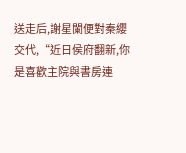送走后,謝星闌便對秦纓交代,“近日侯府翻新,你是喜歡主院與書房連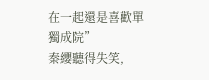在一起還是喜歡單獨成院”
秦纓聽得失笑,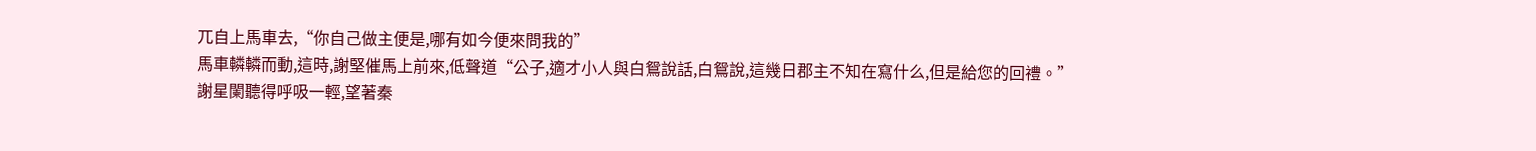兀自上馬車去,“你自己做主便是,哪有如今便來問我的”
馬車轔轔而動,這時,謝堅催馬上前來,低聲道“公子,適才小人與白鴛說話,白鴛說,這幾日郡主不知在寫什么,但是給您的回禮。”
謝星闌聽得呼吸一輕,望著秦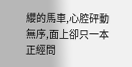纓的馬車,心腔砰動無序,面上卻只一本正經問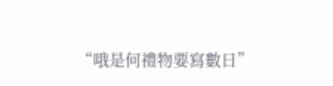“哦是何禮物要寫數日”